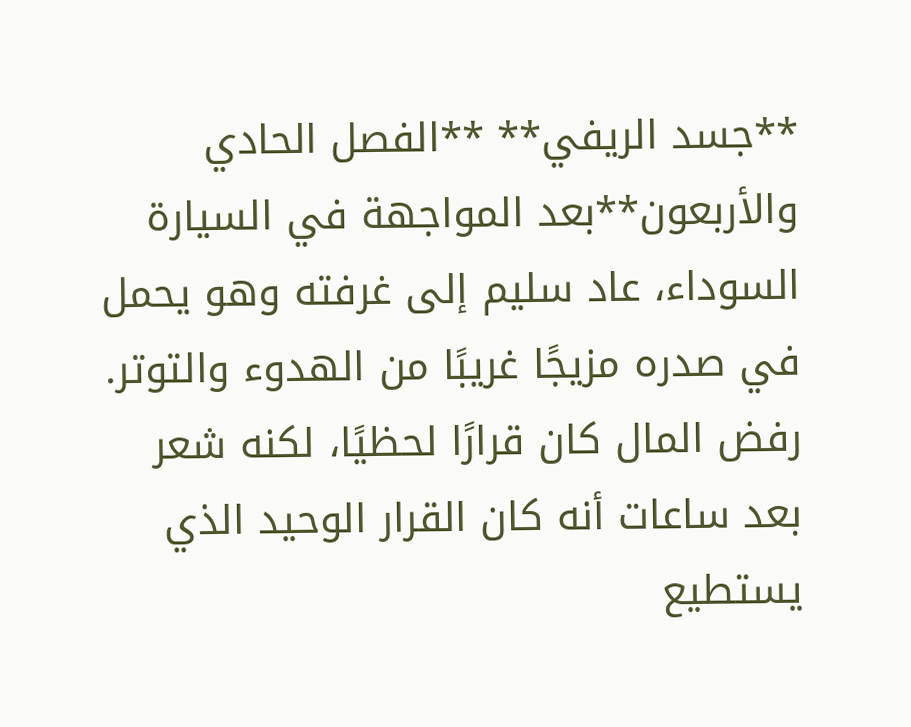**جسد الريفي** **الفصل الحادي والأربعون**بعد المواجهة في السيارة السوداء، عاد سليم إلى غرفته وهو يحمل في صدره مزيجًا غريبًا من الهدوء والتوتر. رفض المال كان قرارًا لحظيًا، لكنه شعر بعد ساعات أنه كان القرار الوحيد الذي يستطيع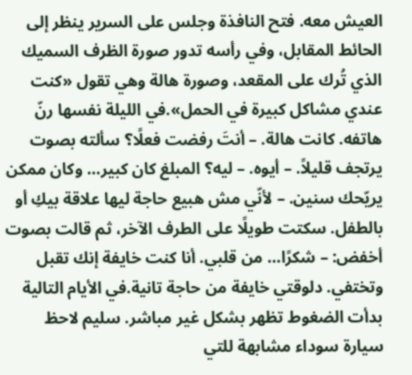العيش معه. فتح النافذة وجلس على السرير ينظر إلى الحائط المقابل، وفي رأسه تدور صورة الظرف السميك الذي تُرك على المقعد، وصورة هالة وهي تقول «كنت عندي مشاكل كبيرة في الحمل».في الليلة نفسها رنّ هاتفه. كانت هالة. – أنتَ رفضت فعلًا؟ سألته بصوت يرتجف قليلاً. – أيوه. – ليه؟ المبلغ كان كبير… وكان ممكن يريّحك سنين. – لأنّي مش هبيع حاجة ليها علاقة بيكِ أو بالطفل. سكتت طويلًا على الطرف الآخر، ثم قالت بصوت أخفض: – شكرًا… من قلبي. أنا كنت خايفة إنك تقبل وتختفي. دلوقتي خايفة من حاجة تانية.في الأيام التالية بدأت الضغوط تظهر بشكل غير مباشر. سليم لاحظ سيارة سوداء مشابهة للتي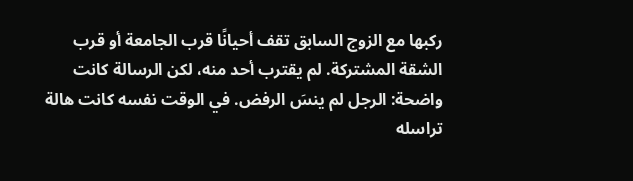ركبها مع الزوج السابق تقف أحيانًا قرب الجامعة أو قرب الشقة المشتركة. لم يقترب أحد منه، لكن الرسالة كانت واضحة: الرجل لم ينسَ الرفض. في الوقت نفسه كانت هالة تراسله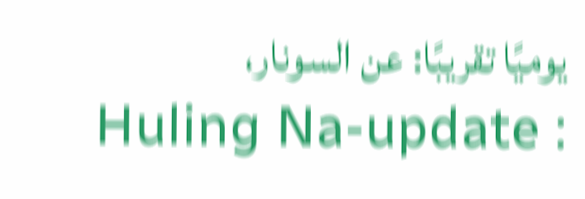يوميًا تقريبًا: عن السونار،
Huling Na-update :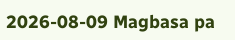2026-08-09 Magbasa pa